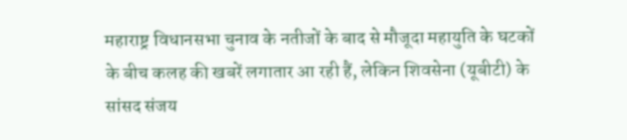महाराष्ट्र विधानसभा चुनाव के नतीजों के बाद से मौजूदा महायुति के घटकों के बीच कलह की खबरें लगातार आ रही हैं, लेकिन शिवसेना (यूबीटी) के सांसद संजय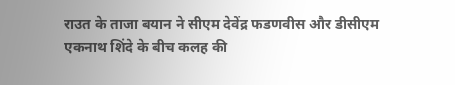राउत के ताजा बयान ने सीएम देवेंद्र फडणवीस और डीसीएम एकनाथ शिंदे के बीच कलह की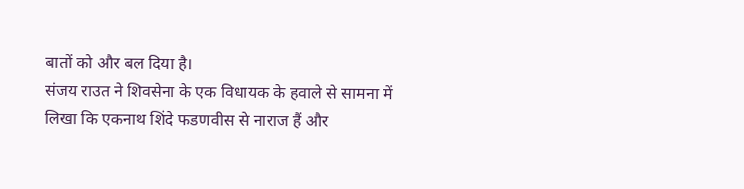बातों को और बल दिया है।
संजय राउत ने शिवसेना के एक विधायक के हवाले से सामना में लिखा कि एकनाथ शिंदे फडणवीस से नाराज हैं और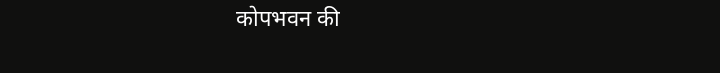कोपभवन की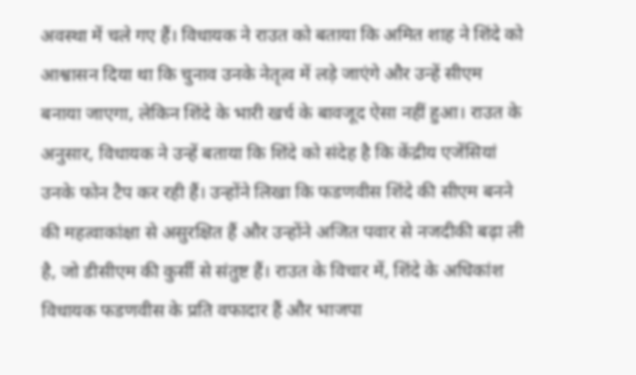अवस्था में चले गए हैं। विधायक ने राउत को बताया कि अमित शाह ने शिंदे को आश्वासन दिया था कि चुनाव उनके नेतृत्व में लड़े जाएंगे और उन्हें सीएम बनाया जाएगा, लेकिन शिंदे के भारी खर्च के बावजूद ऐसा नहीं हुआ। राउत के अनुसार, विधायक ने उन्हें बताया कि शिंदे को संदेह है कि केंद्रीय एजेंसियां उनके फोन टैप कर रही हैं। उन्होंने लिखा कि फडणवीस शिंदे की सीएम बनने की महत्वाकांक्षा से असुरक्षित हैं और उन्होंने अजित पवार से नजदीकी बढ़ा ली है, जो डीसीएम की कुर्सी से संतुष्ट हैं। राउत के विचार में, शिंदे के अधिकांश विधायक फडणवीस के प्रति वफादार हैं और भाजपा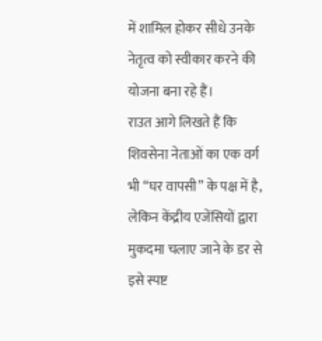में शामिल होकर सीधे उनके नेतृत्व को स्वीकार करने की योजना बना रहे हैं।
राउत आगे लिखते हैं कि शिवसेना नेताओं का एक वर्ग भी “घर वापसी” के पक्ष में है, लेकिन केंद्रीय एजेंसियों द्वारा मुकदमा चलाए जाने के डर से इसे स्पष्ट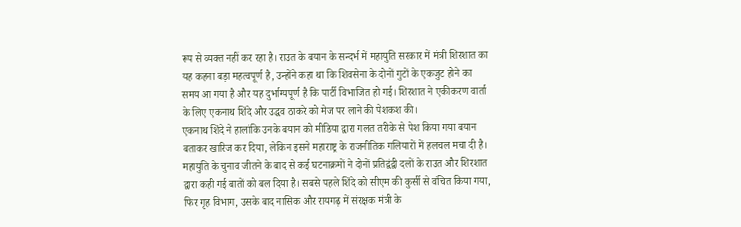रूप से व्यक्त नहीं कर रहा है। राउत के बयान के सन्दर्भ में महायुति सरकार में मंत्री शिरशात का यह कहना बड़ा महत्वपूर्ण है, उन्होंने कहा था कि शिवसेना के दोनों गुटों के एकजुट होने का समय आ गया है और यह दुर्भाग्यपूर्ण है कि पार्टी विभाजित हो गई। शिरशात ने एकीकरण वार्ता के लिए एकनाथ शिंदे और उद्धव ठाकरे को मेज पर लाने की पेशकश की।
एकनाथ शिंदे ने हालांकि उनके बयान को मीडिया द्वारा गलत तरीके से पेश किया गया बयान बताकर खारिज कर दिया, लेकिन इसने महाराष्ट्र के राजनीतिक गलियारों में हलचल मचा दी है। महायुति के चुनाव जीतने के बाद से कई घटनाक्रमों ने दोनों प्रतिद्वंद्वी दलों के राउत और शिरशात द्वारा कही गई बातों को बल दिया है। सबसे पहले शिंदे को सीएम की कुर्सी से वंचित किया गया, फिर गृह विभाग, उसके बाद नासिक और रायगढ़ में संरक्षक मंत्री के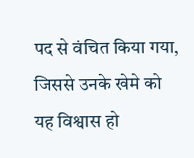पद से वंचित किया गया, जिससे उनके खेमे को यह विश्वास हो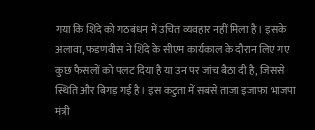गया कि शिंदे को गठबंधन में उचित व्यवहार नहीं मिला है। इसके अलावा, फडणवीस ने शिंदे के सीएम कार्यकाल के दौरान लिए गए कुछ फैसलों को पलट दिया है या उन पर जांच बैठा दी है, जिससे स्थिति और बिगड़ गई है। इस कटुता में सबसे ताजा इजाफा भाजपा मंत्री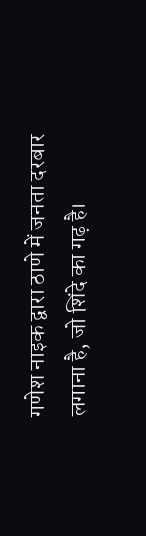गणेश नाइक द्वारा ठाणे में जनता दरबार लगाना है, जो शिंदे का गढ़ है।